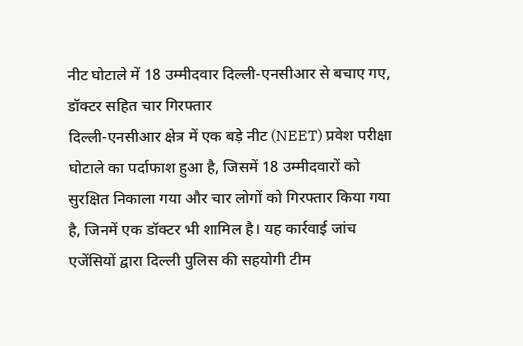नीट घोटाले में 18 उम्मीदवार दिल्ली-एनसीआर से बचाए गए, डॉक्टर सहित चार गिरफ्तार
दिल्ली-एनसीआर क्षेत्र में एक बड़े नीट (NEET) प्रवेश परीक्षा घोटाले का पर्दाफाश हुआ है, जिसमें 18 उम्मीदवारों को सुरक्षित निकाला गया और चार लोगों को गिरफ्तार किया गया है, जिनमें एक डॉक्टर भी शामिल है। यह कार्रवाई जांच एजेंसियों द्वारा दिल्ली पुलिस की सहयोगी टीम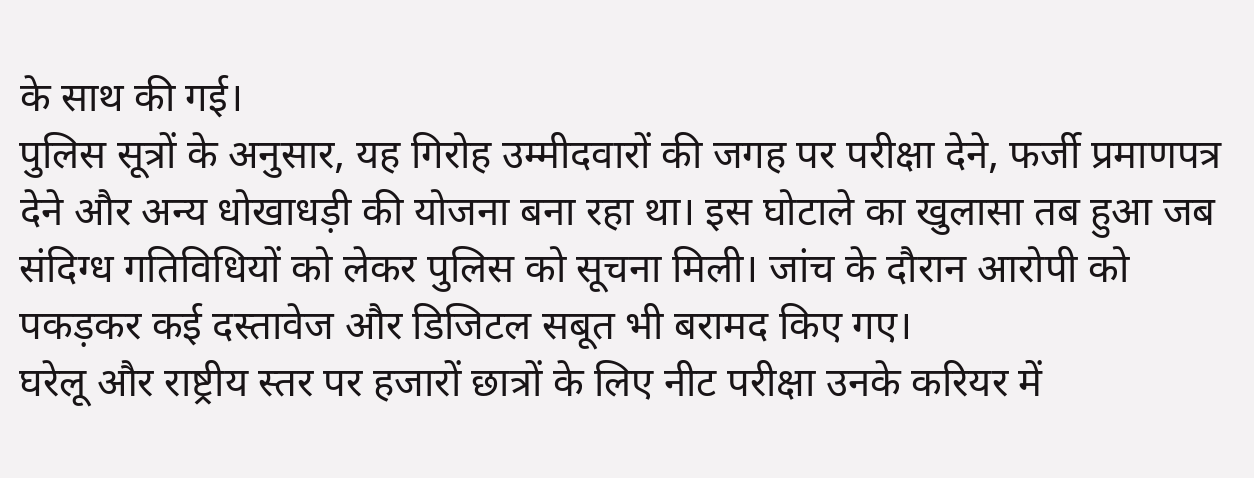के साथ की गई।
पुलिस सूत्रों के अनुसार, यह गिरोह उम्मीदवारों की जगह पर परीक्षा देने, फर्जी प्रमाणपत्र देने और अन्य धोखाधड़ी की योजना बना रहा था। इस घोटाले का खुलासा तब हुआ जब संदिग्ध गतिविधियों को लेकर पुलिस को सूचना मिली। जांच के दौरान आरोपी को पकड़कर कई दस्तावेज और डिजिटल सबूत भी बरामद किए गए।
घरेलू और राष्ट्रीय स्तर पर हजारों छात्रों के लिए नीट परीक्षा उनके करियर में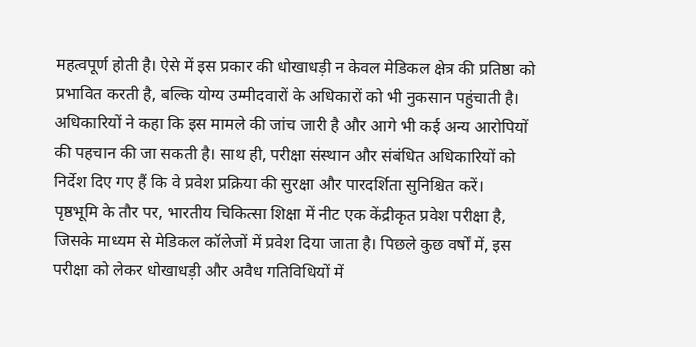महत्वपूर्ण होती है। ऐसे में इस प्रकार की धोखाधड़ी न केवल मेडिकल क्षेत्र की प्रतिष्ठा को प्रभावित करती है, बल्कि योग्य उम्मीदवारों के अधिकारों को भी नुकसान पहुंचाती है।
अधिकारियों ने कहा कि इस मामले की जांच जारी है और आगे भी कई अन्य आरोपियों की पहचान की जा सकती है। साथ ही, परीक्षा संस्थान और संबंधित अधिकारियों को निर्देश दिए गए हैं कि वे प्रवेश प्रक्रिया की सुरक्षा और पारदर्शिता सुनिश्चित करें।
पृष्ठभूमि के तौर पर, भारतीय चिकित्सा शिक्षा में नीट एक केंद्रीकृत प्रवेश परीक्षा है, जिसके माध्यम से मेडिकल कॉलेजों में प्रवेश दिया जाता है। पिछले कुछ वर्षों में, इस परीक्षा को लेकर धोखाधड़ी और अवैध गतिविधियों में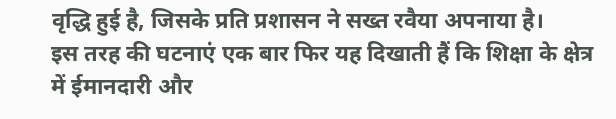वृद्धि हुई है, जिसके प्रति प्रशासन ने सख्त रवैया अपनाया है।
इस तरह की घटनाएं एक बार फिर यह दिखाती हैं कि शिक्षा के क्षेत्र में ईमानदारी और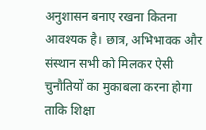अनुशासन बनाए रखना कितना आवश्यक है। छात्र, अभिभावक और संस्थान सभी को मिलकर ऐसी चुनौतियों का मुकाबला करना होगा ताकि शिक्षा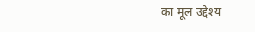का मूल उद्देश्य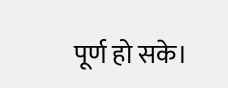पूर्ण हो सके।